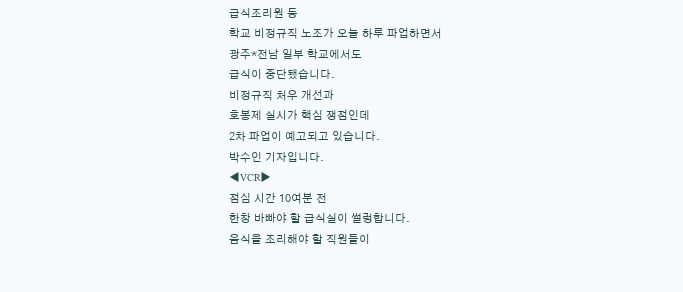급식조리원 등
학교 비정규직 노조가 오늘 하루 파업하면서
광주*전남 일부 학교에서도
급식이 중단됐습니다.
비정규직 처우 개선과
호봉제 실시가 핵심 쟁점인데
2차 파업이 예고되고 있습니다.
박수인 기자입니다.
◀VCR▶
점심 시간 10여분 전
한창 바빠야 할 급식실이 썰렁합니다.
음식을 조리해야 할 직원들이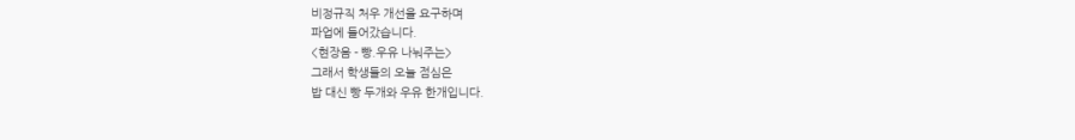비정규직 처우 개선을 요구하며
파업에 들어갔습니다.
<현장음 - 빵.우유 나눠주는>
그래서 학생들의 오늘 점심은
밥 대신 빵 두개와 우유 한개입니다.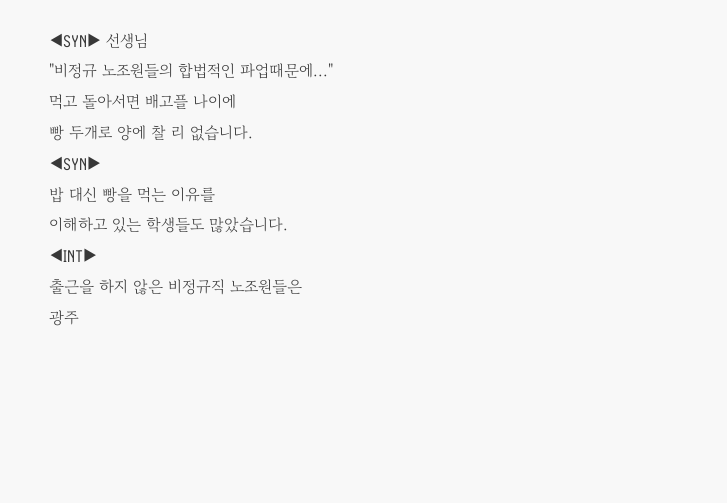◀SYN▶ 선생님
"비정규 노조원들의 합법적인 파업때문에..."
먹고 돌아서면 배고플 나이에
빵 두개로 양에 찰 리 없습니다.
◀SYN▶
밥 대신 빵을 먹는 이유를
이해하고 있는 학생들도 많았습니다.
◀INT▶
출근을 하지 않은 비정규직 노조원들은
광주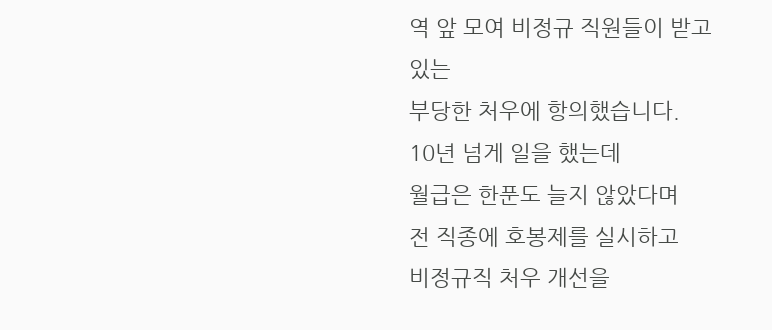역 앞 모여 비정규 직원들이 받고 있는
부당한 처우에 항의했습니다.
10년 넘게 일을 했는데
월급은 한푼도 늘지 않았다며
전 직종에 호봉제를 실시하고
비정규직 처우 개선을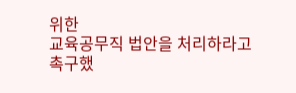위한
교육공무직 법안을 처리하라고 촉구했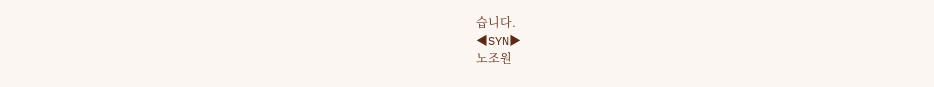습니다.
◀SYN▶
노조원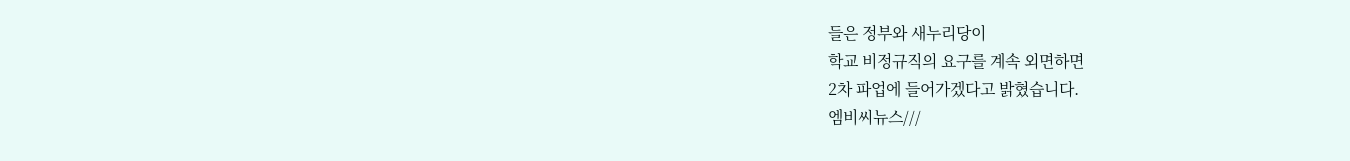들은 정부와 새누리당이
학교 비정규직의 요구를 계속 외면하면
2차 파업에 들어가겠다고 밝혔습니다.
엠비씨뉴스///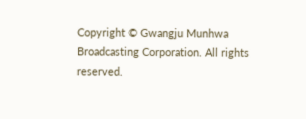Copyright © Gwangju Munhwa Broadcasting Corporation. All rights reserved.